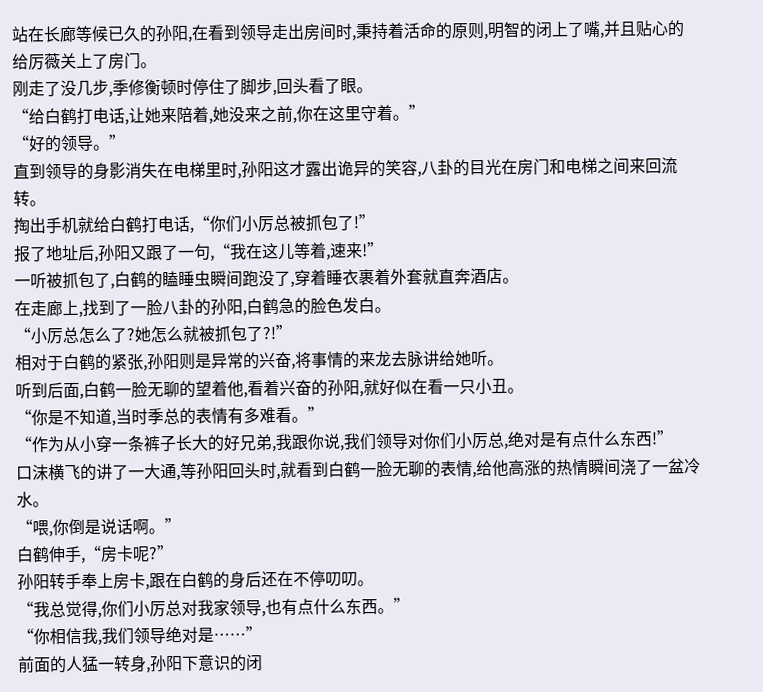站在长廊等候已久的孙阳,在看到领导走出房间时,秉持着活命的原则,明智的闭上了嘴,并且贴心的给厉薇关上了房门。
刚走了没几步,季修衡顿时停住了脚步,回头看了眼。
“给白鹤打电话,让她来陪着,她没来之前,你在这里守着。”
“好的领导。”
直到领导的身影消失在电梯里时,孙阳这才露出诡异的笑容,八卦的目光在房门和电梯之间来回流转。
掏出手机就给白鹤打电话,“你们小厉总被抓包了!”
报了地址后,孙阳又跟了一句,“我在这儿等着,速来!”
一听被抓包了,白鹤的瞌睡虫瞬间跑没了,穿着睡衣裹着外套就直奔酒店。
在走廊上,找到了一脸八卦的孙阳,白鹤急的脸色发白。
“小厉总怎么了?她怎么就被抓包了?!”
相对于白鹤的紧张,孙阳则是异常的兴奋,将事情的来龙去脉讲给她听。
听到后面,白鹤一脸无聊的望着他,看着兴奋的孙阳,就好似在看一只小丑。
“你是不知道,当时季总的表情有多难看。”
“作为从小穿一条裤子长大的好兄弟,我跟你说,我们领导对你们小厉总,绝对是有点什么东西!”
口沫横飞的讲了一大通,等孙阳回头时,就看到白鹤一脸无聊的表情,给他高涨的热情瞬间浇了一盆冷水。
“喂,你倒是说话啊。”
白鹤伸手,“房卡呢?”
孙阳转手奉上房卡,跟在白鹤的身后还在不停叨叨。
“我总觉得,你们小厉总对我家领导,也有点什么东西。”
“你相信我,我们领导绝对是……”
前面的人猛一转身,孙阳下意识的闭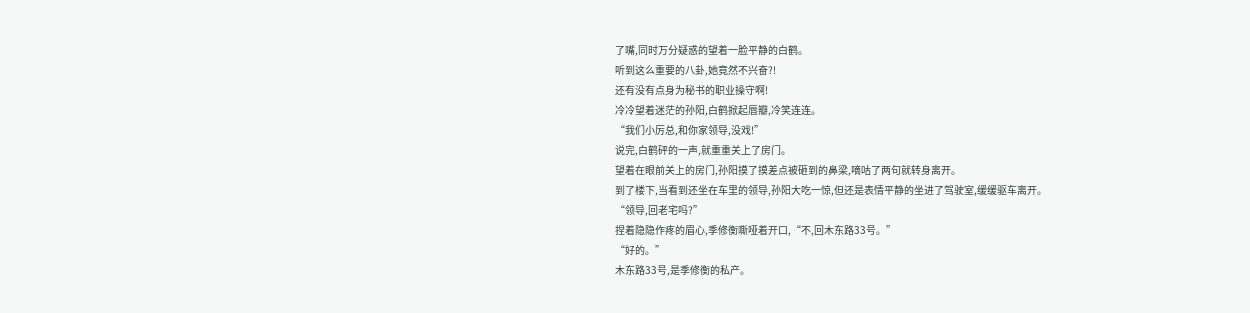了嘴,同时万分疑惑的望着一脸平静的白鹤。
听到这么重要的八卦,她竟然不兴奋?!
还有没有点身为秘书的职业操守啊!
冷冷望着迷茫的孙阳,白鹤掀起唇瓣,冷笑连连。
“我们小厉总,和你家领导,没戏!”
说完,白鹤砰的一声,就重重关上了房门。
望着在眼前关上的房门,孙阳摸了摸差点被砸到的鼻梁,嘀咕了两句就转身离开。
到了楼下,当看到还坐在车里的领导,孙阳大吃一惊,但还是表情平静的坐进了驾驶室,缓缓驱车离开。
“领导,回老宅吗?”
捏着隐隐作疼的眉心,季修衡嘶哑着开口,“不,回木东路33号。”
“好的。”
木东路33号,是季修衡的私产。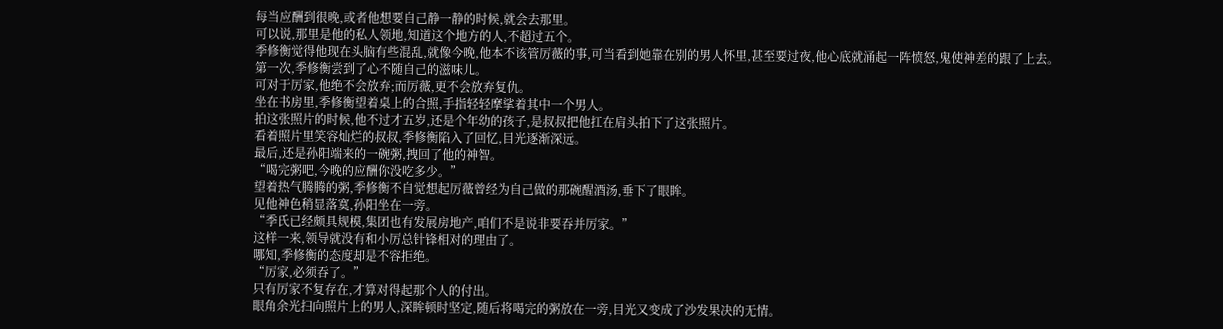每当应酬到很晚,或者他想要自己静一静的时候,就会去那里。
可以说,那里是他的私人领地,知道这个地方的人,不超过五个。
季修衡觉得他现在头脑有些混乱,就像今晚,他本不该管厉薇的事,可当看到她靠在别的男人怀里,甚至要过夜,他心底就涌起一阵愤怒,鬼使神差的跟了上去。
第一次,季修衡尝到了心不随自己的滋味儿。
可对于厉家,他绝不会放弃;而厉薇,更不会放弃复仇。
坐在书房里,季修衡望着桌上的合照,手指轻轻摩挲着其中一个男人。
拍这张照片的时候,他不过才五岁,还是个年幼的孩子,是叔叔把他扛在肩头拍下了这张照片。
看着照片里笑容灿烂的叔叔,季修衡陷入了回忆,目光逐渐深远。
最后,还是孙阳端来的一碗粥,拽回了他的神智。
“喝完粥吧,今晚的应酬你没吃多少。”
望着热气腾腾的粥,季修衡不自觉想起厉薇曾经为自己做的那碗醒酒汤,垂下了眼眸。
见他神色稍显落寞,孙阳坐在一旁。
“季氏已经颇具规模,集团也有发展房地产,咱们不是说非要吞并厉家。”
这样一来,领导就没有和小厉总针锋相对的理由了。
哪知,季修衡的态度却是不容拒绝。
“厉家,必须吞了。”
只有厉家不复存在,才算对得起那个人的付出。
眼角余光扫向照片上的男人,深眸顿时坚定,随后将喝完的粥放在一旁,目光又变成了沙发果决的无情。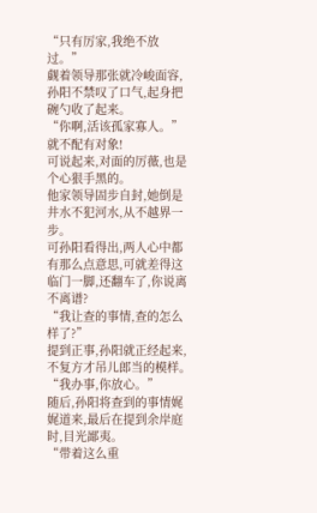“只有厉家,我绝不放过。”
觑着领导那张就冷峻面容,孙阳不禁叹了口气,起身把碗勺收了起来。
“你啊,活该孤家寡人。”
就不配有对象!
可说起来,对面的厉薇,也是个心狠手黑的。
他家领导固步自封,她倒是井水不犯河水,从不越界一步。
可孙阳看得出,两人心中都有那么点意思,可就差得这临门一脚,还翻车了,你说离不离谱?
“我让查的事情,查的怎么样了?”
提到正事,孙阳就正经起来,不复方才吊儿郎当的模样。
“我办事,你放心。”
随后,孙阳将查到的事情娓娓道来,最后在提到余岸庭时,目光鄙夷。
“带着这么重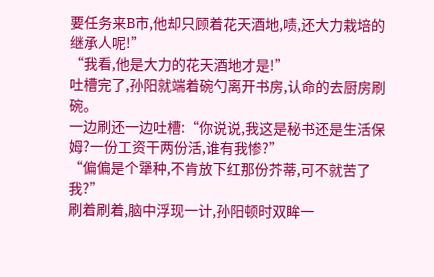要任务来B市,他却只顾着花天酒地,啧,还大力栽培的继承人呢!”
“我看,他是大力的花天酒地才是!”
吐槽完了,孙阳就端着碗勺离开书房,认命的去厨房刷碗。
一边刷还一边吐槽:“你说说,我这是秘书还是生活保姆?一份工资干两份活,谁有我惨?”
“偏偏是个犟种,不肯放下红那份芥蒂,可不就苦了我?”
刷着刷着,脑中浮现一计,孙阳顿时双眸一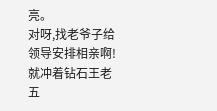亮。
对呀,找老爷子给领导安排相亲啊!
就冲着钻石王老五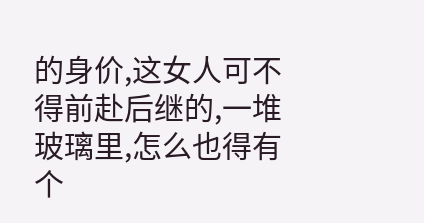的身价,这女人可不得前赴后继的,一堆玻璃里,怎么也得有个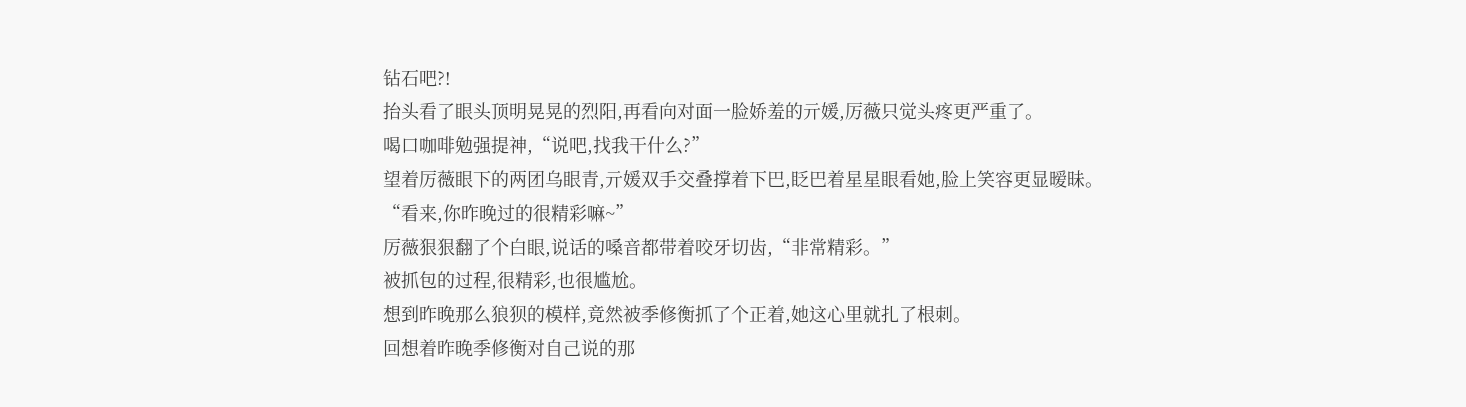钻石吧?!
抬头看了眼头顶明晃晃的烈阳,再看向对面一脸娇羞的亓媛,厉薇只觉头疼更严重了。
喝口咖啡勉强提神,“说吧,找我干什么?”
望着厉薇眼下的两团乌眼青,亓媛双手交叠撑着下巴,眨巴着星星眼看她,脸上笑容更显暧昧。
“看来,你昨晚过的很精彩嘛~”
厉薇狠狠翻了个白眼,说话的嗓音都带着咬牙切齿,“非常精彩。”
被抓包的过程,很精彩,也很尴尬。
想到昨晚那么狼狈的模样,竟然被季修衡抓了个正着,她这心里就扎了根刺。
回想着昨晚季修衡对自己说的那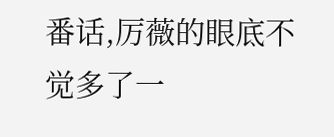番话,厉薇的眼底不觉多了一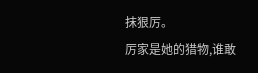抹狠厉。
厉家是她的猎物,谁敢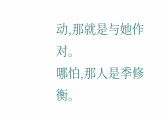动,那就是与她作对。
哪怕,那人是季修衡。